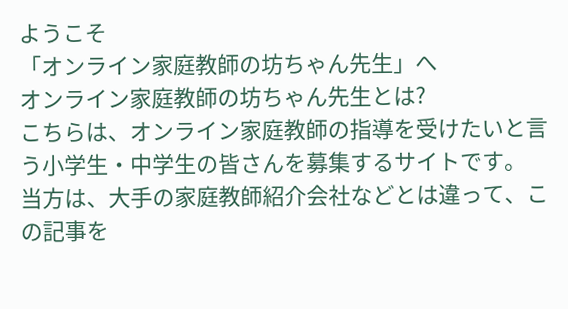ようこそ
「オンライン家庭教師の坊ちゃん先生」へ
オンライン家庭教師の坊ちゃん先生とは?
こちらは、オンライン家庭教師の指導を受けたいと言う小学生・中学生の皆さんを募集するサイトです。
当方は、大手の家庭教師紹介会社などとは違って、この記事を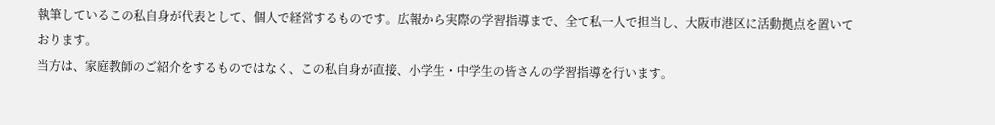執筆しているこの私自身が代表として、個人で経営するものです。広報から実際の学習指導まで、全て私一人で担当し、大阪市港区に活動拠点を置いております。
当方は、家庭教師のご紹介をするものではなく、この私自身が直接、小学生・中学生の皆さんの学習指導を行います。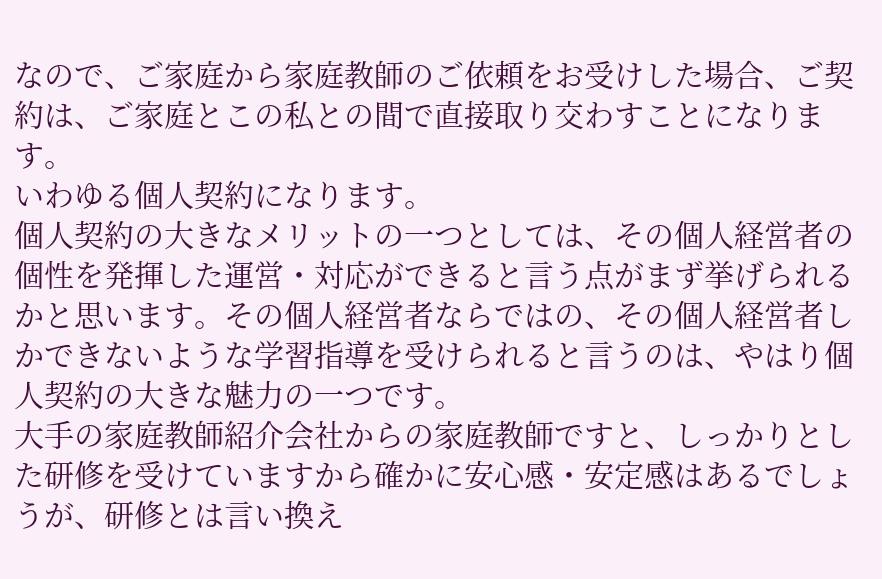なので、ご家庭から家庭教師のご依頼をお受けした場合、ご契約は、ご家庭とこの私との間で直接取り交わすことになります。
いわゆる個人契約になります。
個人契約の大きなメリットの一つとしては、その個人経営者の個性を発揮した運営・対応ができると言う点がまず挙げられるかと思います。その個人経営者ならではの、その個人経営者しかできないような学習指導を受けられると言うのは、やはり個人契約の大きな魅力の一つです。
大手の家庭教師紹介会社からの家庭教師ですと、しっかりとした研修を受けていますから確かに安心感・安定感はあるでしょうが、研修とは言い換え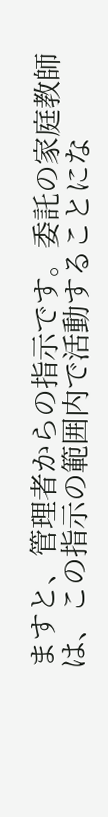ますと、管理者からの指示です。委託の家庭教師は、この指示の範囲内で活動することにな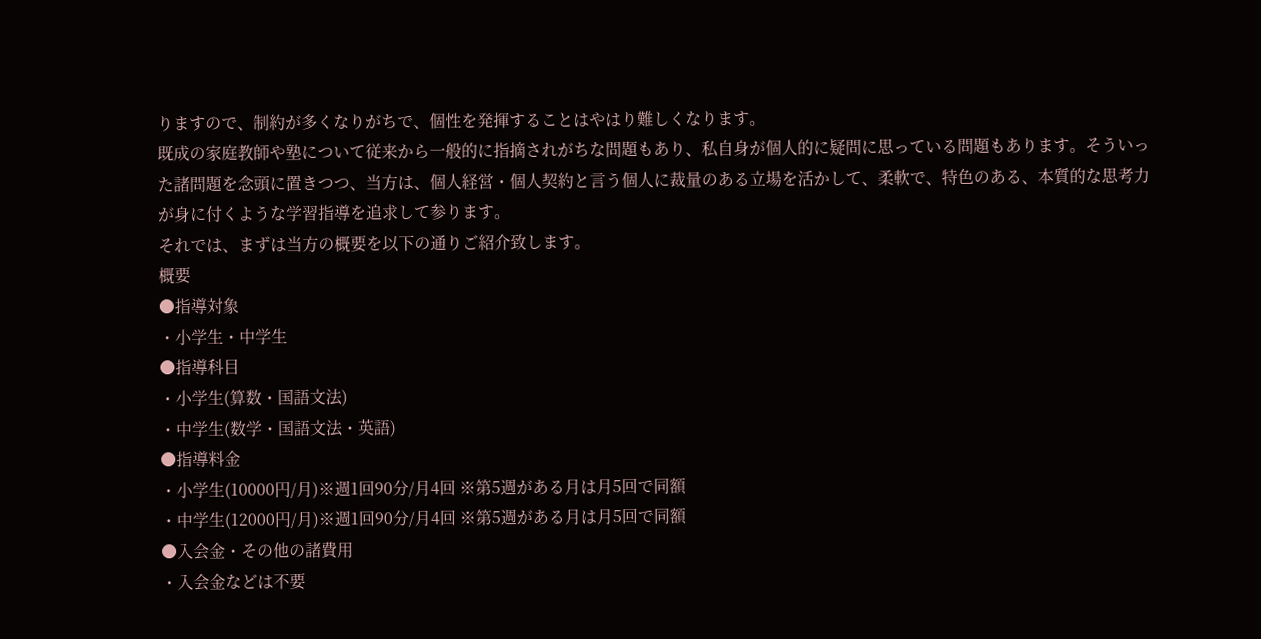りますので、制約が多くなりがちで、個性を発揮することはやはり難しくなります。
既成の家庭教師や塾について従来から一般的に指摘されがちな問題もあり、私自身が個人的に疑問に思っている問題もあります。そういった諸問題を念頭に置きつつ、当方は、個人経営・個人契約と言う個人に裁量のある立場を活かして、柔軟で、特色のある、本質的な思考力が身に付くような学習指導を追求して参ります。
それでは、まずは当方の概要を以下の通りご紹介致します。
概要
●指導対象
・小学生・中学生
●指導科目
・小学生(算数・国語文法)
・中学生(数学・国語文法・英語)
●指導料金
・小学生(10000円/月)※週1回90分/月4回 ※第5週がある月は月5回で同額
・中学生(12000円/月)※週1回90分/月4回 ※第5週がある月は月5回で同額
●入会金・その他の諸費用
・入会金などは不要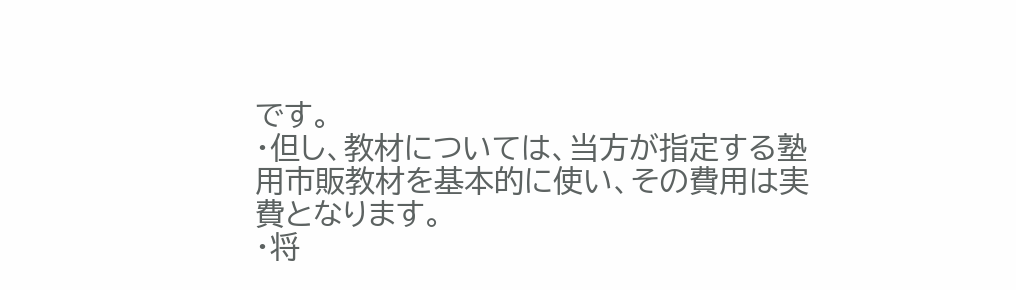です。
・但し、教材については、当方が指定する塾用市販教材を基本的に使い、その費用は実費となります。
・将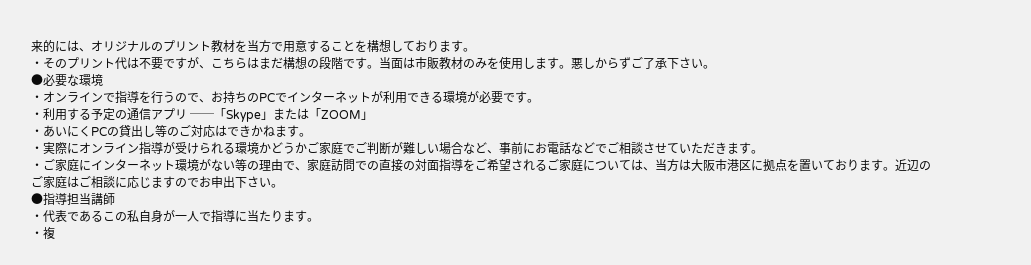来的には、オリジナルのプリント教材を当方で用意することを構想しております。
・そのプリント代は不要ですが、こちらはまだ構想の段階です。当面は市販教材のみを使用します。悪しからずご了承下さい。
●必要な環境
・オンラインで指導を行うので、お持ちのPCでインターネットが利用できる環境が必要です。
・利用する予定の通信アプリ ──「Skype」または「ZOOM」
・あいにくPCの貸出し等のご対応はできかねます。
・実際にオンライン指導が受けられる環境かどうかご家庭でご判断が難しい場合など、事前にお電話などでご相談させていただきます。
・ご家庭にインターネット環境がない等の理由で、家庭訪問での直接の対面指導をご希望されるご家庭については、当方は大阪市港区に拠点を置いております。近辺のご家庭はご相談に応じますのでお申出下さい。
●指導担当講師
・代表であるこの私自身が一人で指導に当たります。
・複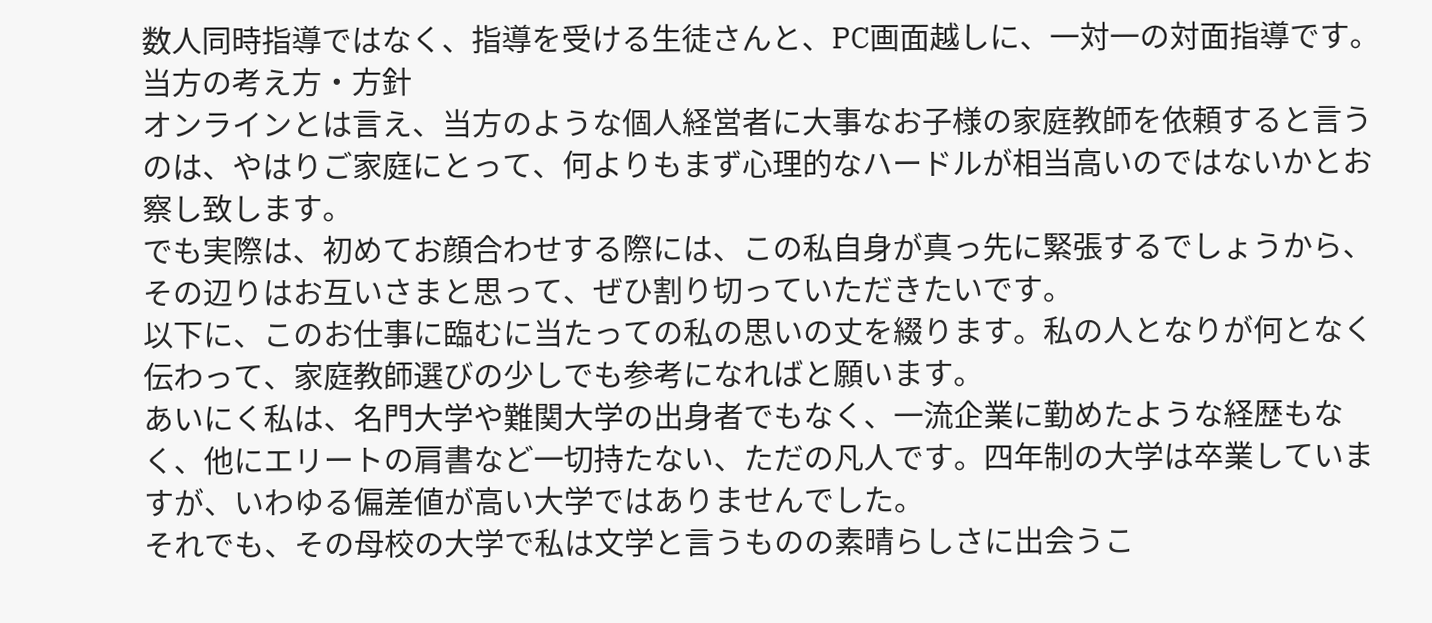数人同時指導ではなく、指導を受ける生徒さんと、PC画面越しに、一対一の対面指導です。
当方の考え方・方針
オンラインとは言え、当方のような個人経営者に大事なお子様の家庭教師を依頼すると言うのは、やはりご家庭にとって、何よりもまず心理的なハードルが相当高いのではないかとお察し致します。
でも実際は、初めてお顔合わせする際には、この私自身が真っ先に緊張するでしょうから、その辺りはお互いさまと思って、ぜひ割り切っていただきたいです。
以下に、このお仕事に臨むに当たっての私の思いの丈を綴ります。私の人となりが何となく伝わって、家庭教師選びの少しでも参考になればと願います。
あいにく私は、名門大学や難関大学の出身者でもなく、一流企業に勤めたような経歴もなく、他にエリートの肩書など一切持たない、ただの凡人です。四年制の大学は卒業していますが、いわゆる偏差値が高い大学ではありませんでした。
それでも、その母校の大学で私は文学と言うものの素晴らしさに出会うこ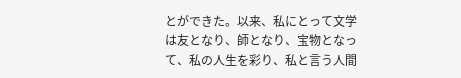とができた。以来、私にとって文学は友となり、師となり、宝物となって、私の人生を彩り、私と言う人間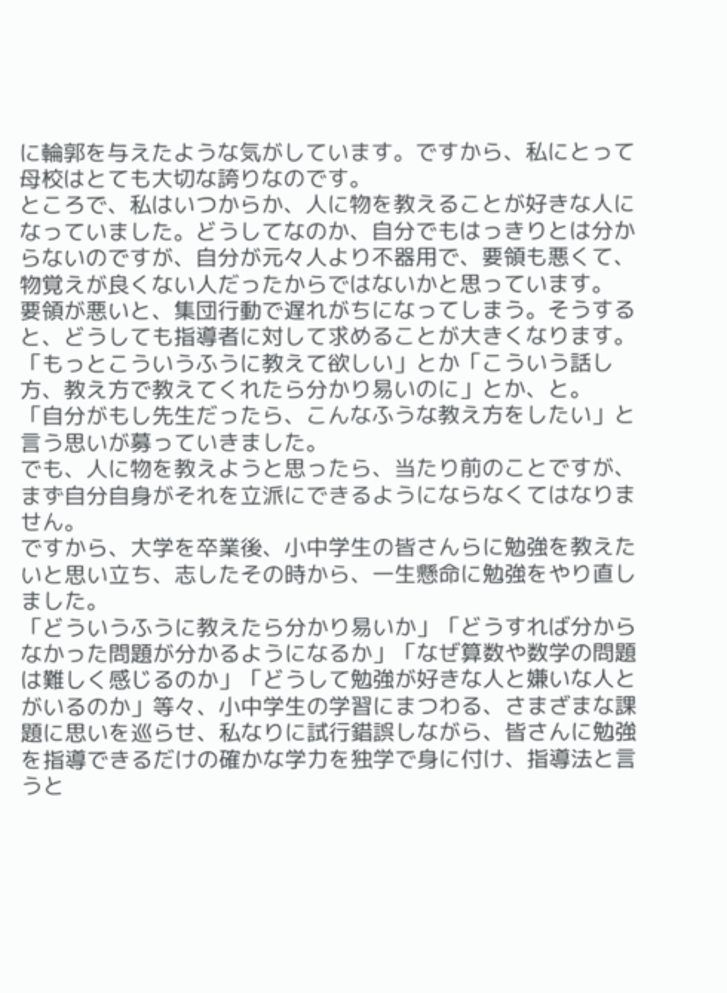に輪郭を与えたような気がしています。ですから、私にとって母校はとても大切な誇りなのです。
ところで、私はいつからか、人に物を教えることが好きな人になっていました。どうしてなのか、自分でもはっきりとは分からないのですが、自分が元々人より不器用で、要領も悪くて、物覚えが良くない人だったからではないかと思っています。
要領が悪いと、集団行動で遅れがちになってしまう。そうすると、どうしても指導者に対して求めることが大きくなります。
「もっとこういうふうに教えて欲しい」とか「こういう話し方、教え方で教えてくれたら分かり易いのに」とか、と。
「自分がもし先生だったら、こんなふうな教え方をしたい」と言う思いが募っていきました。
でも、人に物を教えようと思ったら、当たり前のことですが、まず自分自身がそれを立派にできるようにならなくてはなりません。
ですから、大学を卒業後、小中学生の皆さんらに勉強を教えたいと思い立ち、志したその時から、一生懸命に勉強をやり直しました。
「どういうふうに教えたら分かり易いか」「どうすれば分からなかった問題が分かるようになるか」「なぜ算数や数学の問題は難しく感じるのか」「どうして勉強が好きな人と嫌いな人とがいるのか」等々、小中学生の学習にまつわる、さまざまな課題に思いを巡らせ、私なりに試行錯誤しながら、皆さんに勉強を指導できるだけの確かな学力を独学で身に付け、指導法と言うと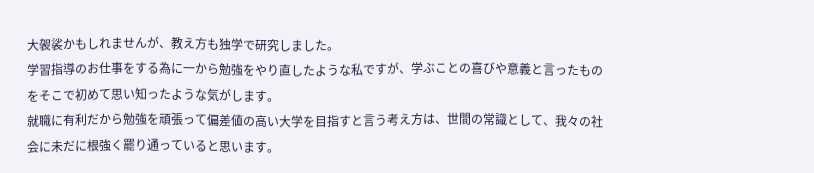大袈裟かもしれませんが、教え方も独学で研究しました。
学習指導のお仕事をする為に一から勉強をやり直したような私ですが、学ぶことの喜びや意義と言ったものをそこで初めて思い知ったような気がします。
就職に有利だから勉強を頑張って偏差値の高い大学を目指すと言う考え方は、世間の常識として、我々の社会に未だに根強く罷り通っていると思います。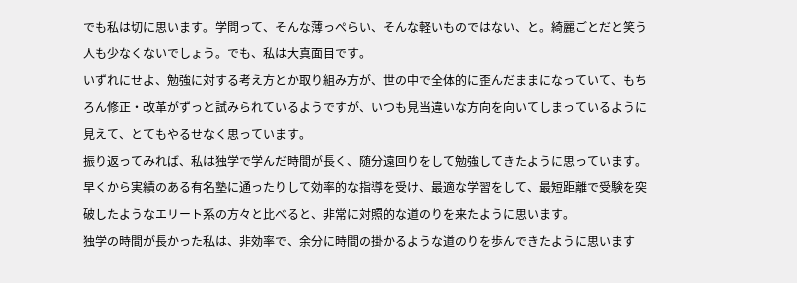でも私は切に思います。学問って、そんな薄っぺらい、そんな軽いものではない、と。綺麗ごとだと笑う人も少なくないでしょう。でも、私は大真面目です。
いずれにせよ、勉強に対する考え方とか取り組み方が、世の中で全体的に歪んだままになっていて、もちろん修正・改革がずっと試みられているようですが、いつも見当違いな方向を向いてしまっているように見えて、とてもやるせなく思っています。
振り返ってみれば、私は独学で学んだ時間が長く、随分遠回りをして勉強してきたように思っています。早くから実績のある有名塾に通ったりして効率的な指導を受け、最適な学習をして、最短距離で受験を突破したようなエリート系の方々と比べると、非常に対照的な道のりを来たように思います。
独学の時間が長かった私は、非効率で、余分に時間の掛かるような道のりを歩んできたように思います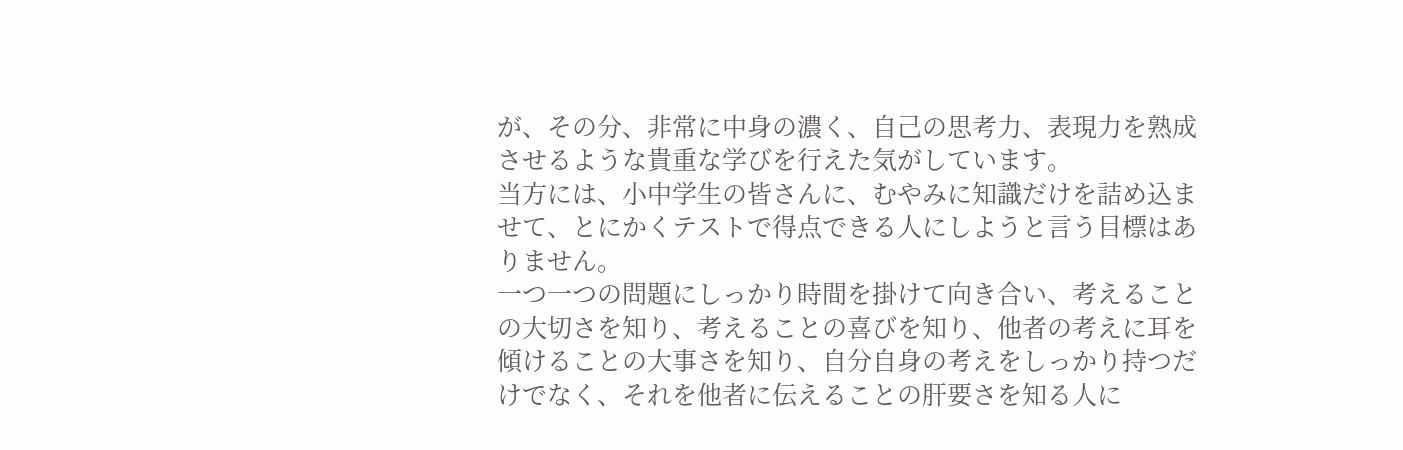が、その分、非常に中身の濃く、自己の思考力、表現力を熟成させるような貴重な学びを行えた気がしています。
当方には、小中学生の皆さんに、むやみに知識だけを詰め込ませて、とにかくテストで得点できる人にしようと言う目標はありません。
一つ一つの問題にしっかり時間を掛けて向き合い、考えることの大切さを知り、考えることの喜びを知り、他者の考えに耳を傾けることの大事さを知り、自分自身の考えをしっかり持つだけでなく、それを他者に伝えることの肝要さを知る人に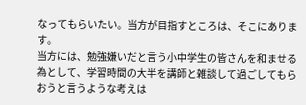なってもらいたい。当方が目指すところは、そこにあります。
当方には、勉強嫌いだと言う小中学生の皆さんを和ませる為として、学習時間の大半を講師と雑談して過ごしてもらおうと言うような考えは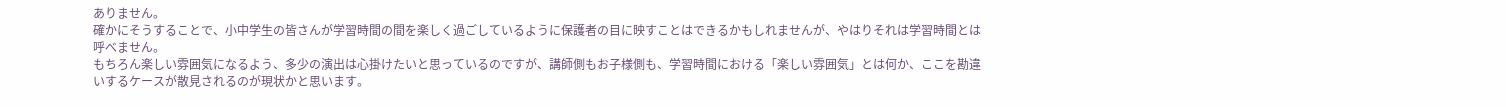ありません。
確かにそうすることで、小中学生の皆さんが学習時間の間を楽しく過ごしているように保護者の目に映すことはできるかもしれませんが、やはりそれは学習時間とは呼べません。
もちろん楽しい雰囲気になるよう、多少の演出は心掛けたいと思っているのですが、講師側もお子様側も、学習時間における「楽しい雰囲気」とは何か、ここを勘違いするケースが散見されるのが現状かと思います。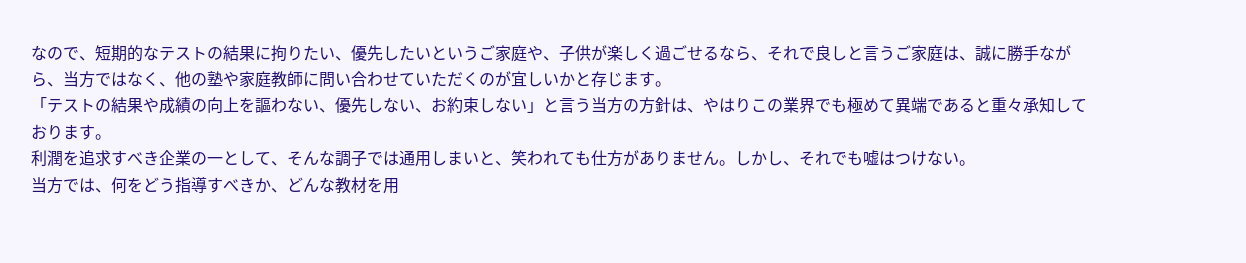なので、短期的なテストの結果に拘りたい、優先したいというご家庭や、子供が楽しく過ごせるなら、それで良しと言うご家庭は、誠に勝手ながら、当方ではなく、他の塾や家庭教師に問い合わせていただくのが宜しいかと存じます。
「テストの結果や成績の向上を謳わない、優先しない、お約束しない」と言う当方の方針は、やはりこの業界でも極めて異端であると重々承知しております。
利潤を追求すべき企業の一として、そんな調子では通用しまいと、笑われても仕方がありません。しかし、それでも嘘はつけない。
当方では、何をどう指導すべきか、どんな教材を用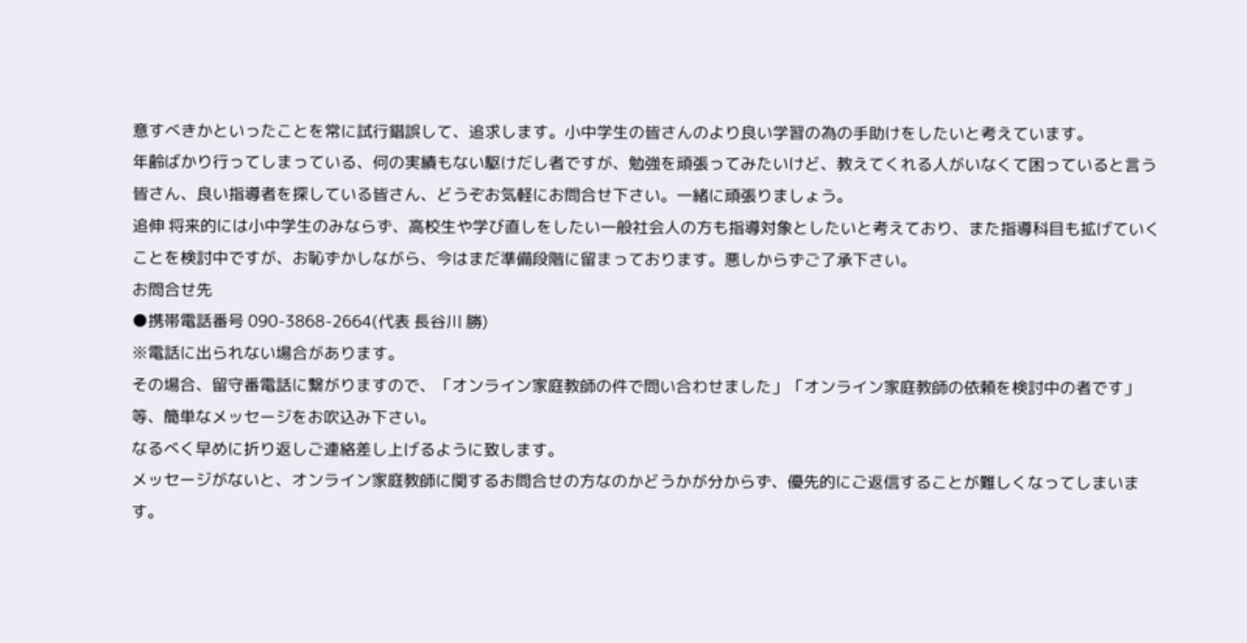意すべきかといったことを常に試行錯誤して、追求します。小中学生の皆さんのより良い学習の為の手助けをしたいと考えています。
年齢ばかり行ってしまっている、何の実績もない駆けだし者ですが、勉強を頑張ってみたいけど、教えてくれる人がいなくて困っていると言う皆さん、良い指導者を探している皆さん、どうぞお気軽にお問合せ下さい。一緒に頑張りましょう。
追伸 将来的には小中学生のみならず、高校生や学び直しをしたい一般社会人の方も指導対象としたいと考えており、また指導科目も拡げていくことを検討中ですが、お恥ずかしながら、今はまだ準備段階に留まっております。悪しからずご了承下さい。
お問合せ先
●携帯電話番号 090-3868-2664(代表 長谷川 勝)
※電話に出られない場合があります。
その場合、留守番電話に繋がりますので、「オンライン家庭教師の件で問い合わせました」「オンライン家庭教師の依頼を検討中の者です」等、簡単なメッセージをお吹込み下さい。
なるべく早めに折り返しご連絡差し上げるように致します。
メッセージがないと、オンライン家庭教師に関するお問合せの方なのかどうかが分からず、優先的にご返信することが難しくなってしまいます。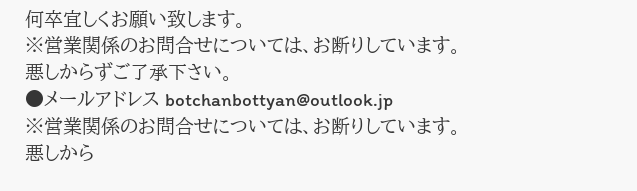何卒宜しくお願い致します。
※営業関係のお問合せについては、お断りしています。悪しからずご了承下さい。
●メールアドレス botchanbottyan@outlook.jp
※営業関係のお問合せについては、お断りしています。悪しから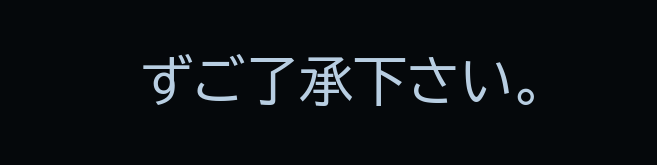ずご了承下さい。